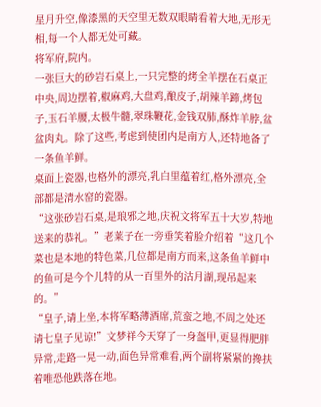星月升空,像漆黑的天空里无数双眼睛看着大地,无形无相,每一个人都无处可藏。
将军府,院内。
一张巨大的砂岩石桌上,一只完整的烤全羊摆在石桌正中央,周边摆着,椒麻鸡,大盘鸡,酿皮子,胡辣羊蹄,烤包子,玉石羊腰,太极牛髓,翠珠鞭花,金钱双肺,酥炸羊脖,盆盆肉丸。除了这些,考虑到使团内是南方人,还特地备了一条鱼羊鲜。
桌面上瓷器,也格外的漂亮,乳白里蕴着红,格外漂亮,全部都是清水窑的瓷器。
“这张砂岩石桌,是琅邪之地,庆祝文将军五十大岁,特地送来的恭礼。”老莱子在一旁垂笑着脸介绍着“这几个菜也是本地的特色菜,几位都是南方而来,这条鱼羊鲜中的鱼可是今个儿特的从一百里外的沽月湖,现吊起来的。”
“皇子,请上坐,本将军略薄酒席,荒蛮之地,不周之处还请七皇子见谅!”文梦祥今天穿了一身盔甲,更显得肥胖异常,走路一晃一动,面色异常难看,两个副将紧紧的搀扶着唯恐他跌落在地。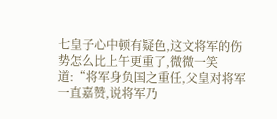七皇子心中顿有疑色,这文将军的伤势怎么比上午更重了,微微一笑道:“将军身负国之重任,父皇对将军一直嘉赞,说将军乃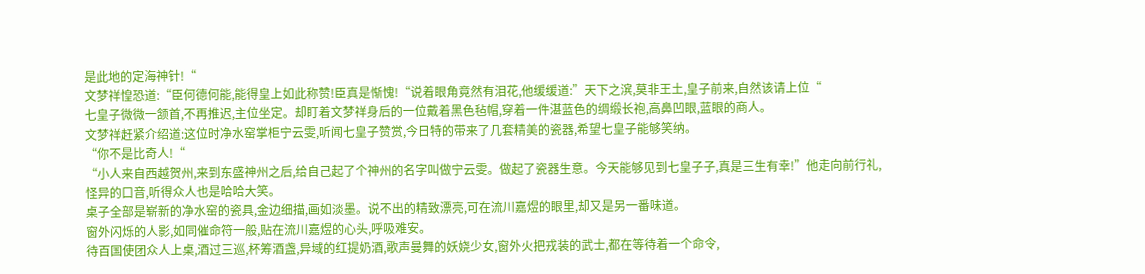是此地的定海神针!“
文梦祥惶恐道:“臣何德何能,能得皇上如此称赞!臣真是惭愧!“说着眼角竟然有泪花,他缓缓道:”天下之滨,莫非王土,皇子前来,自然该请上位“
七皇子微微一颔首,不再推迟,主位坐定。却盯着文梦祥身后的一位戴着黑色毡帽,穿着一件湛蓝色的绸缎长袍,高鼻凹眼,蓝眼的商人。
文梦祥赶紧介绍道:这位时净水窑掌柜宁云雯,听闻七皇子赞赏,今日特的带来了几套精美的瓷器,希望七皇子能够笑纳。
“你不是比奇人!“
“小人来自西越贺州,来到东盛神州之后,给自己起了个神州的名字叫做宁云雯。做起了瓷器生意。今天能够见到七皇子子,真是三生有幸!”他走向前行礼,怪异的口音,听得众人也是哈哈大笑。
桌子全部是崭新的净水窑的瓷具,金边细描,画如淡墨。说不出的精致漂亮,可在流川嘉煜的眼里,却又是另一番味道。
窗外闪烁的人影,如同催命符一般,贴在流川嘉煜的心头,呼吸难安。
待百国使团众人上桌,酒过三巡,杯筹酒盏,异域的红提奶酒,歌声曼舞的妖娆少女,窗外火把戎装的武士,都在等待着一个命令,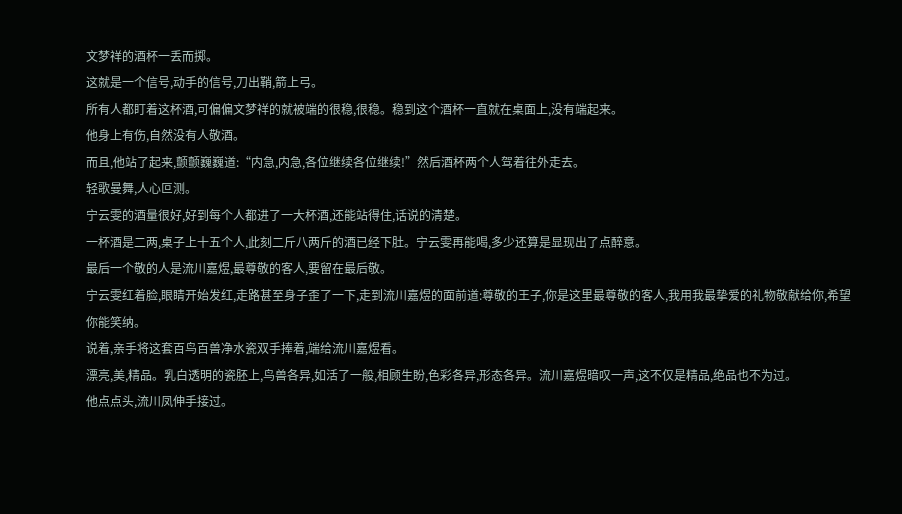文梦祥的酒杯一丢而掷。
这就是一个信号,动手的信号,刀出鞘,箭上弓。
所有人都盯着这杯酒,可偏偏文梦祥的就被端的很稳,很稳。稳到这个酒杯一直就在桌面上,没有端起来。
他身上有伤,自然没有人敬酒。
而且,他站了起来,颤颤巍巍道:“内急,内急,各位继续各位继续!”然后酒杯两个人驾着往外走去。
轻歌曼舞,人心叵测。
宁云雯的酒量很好,好到每个人都进了一大杯酒,还能站得住,话说的清楚。
一杯酒是二两,桌子上十五个人,此刻二斤八两斤的酒已经下肚。宁云雯再能喝,多少还算是显现出了点醉意。
最后一个敬的人是流川嘉煜,最尊敬的客人,要留在最后敬。
宁云雯红着脸,眼睛开始发红,走路甚至身子歪了一下,走到流川嘉煜的面前道:尊敬的王子,你是这里最尊敬的客人,我用我最挚爱的礼物敬献给你,希望你能笑纳。
说着,亲手将这套百鸟百兽净水瓷双手捧着,端给流川嘉煜看。
漂亮,美,精品。乳白透明的瓷胚上,鸟兽各异,如活了一般,相顾生盼,色彩各异,形态各异。流川嘉煜暗叹一声,这不仅是精品,绝品也不为过。
他点点头,流川凤伸手接过。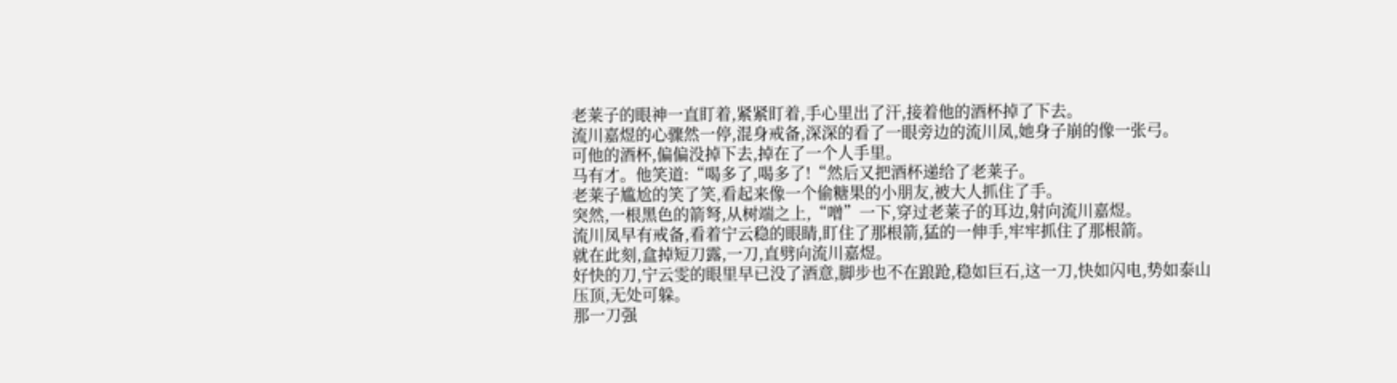老莱子的眼神一直盯着,紧紧盯着,手心里出了汗,接着他的酒杯掉了下去。
流川嘉煜的心骤然一停,混身戒备,深深的看了一眼旁边的流川凤,她身子崩的像一张弓。
可他的酒杯,偏偏没掉下去,掉在了一个人手里。
马有才。他笑道:“喝多了,喝多了!“然后又把酒杯递给了老莱子。
老莱子尴尬的笑了笑,看起来像一个偷糖果的小朋友,被大人抓住了手。
突然,一根黑色的箭弩,从树端之上,“噌”一下,穿过老莱子的耳边,射向流川嘉煜。
流川凤早有戒备,看着宁云稳的眼睛,盯住了那根箭,猛的一伸手,牢牢抓住了那根箭。
就在此刻,盒掉短刀露,一刀,直劈向流川嘉煜。
好快的刀,宁云雯的眼里早已没了酒意,脚步也不在踉跄,稳如巨石,这一刀,快如闪电,势如泰山压顶,无处可躲。
那一刀强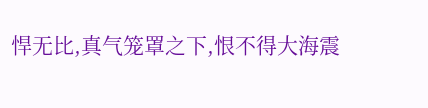悍无比,真气笼罩之下,恨不得大海震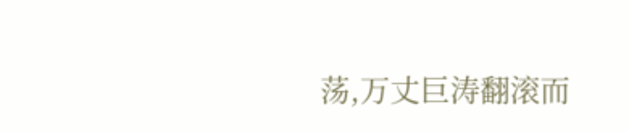荡,万丈巨涛翻滚而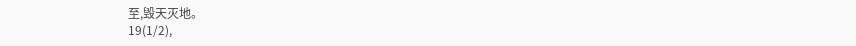至,毁天灭地。
19(1/2),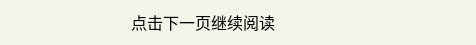点击下一页继续阅读